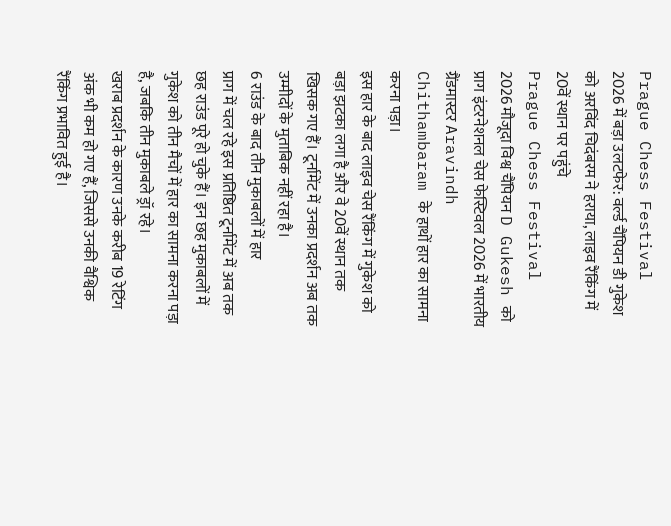Prague Chess Festival 2026 में बड़ा उलटफेर: वर्ल्ड चैंपियन डी गुकेश को अरविंद चिदंबरम ने हराया, लाइव रैंकिंग में 20वें स्थान पर पहुंचे
Prague Chess Festival 2026 मौजूदा विश्व चैंपियन D Gukesh को प्राग इंटरनेशनल चेस फेस्टिवल 2026 में भारतीय ग्रैंडमास्टर Aravindh Chithambaram के हाथों हार का सामना करना पड़ा।
इस हार के बाद लाइव चेस रैंकिंग में गुकेश को बड़ा झटका लगा है और वे 20वें स्थान तक खिसक गए हैं। टूर्नामेंट में उनका प्रदर्शन अब तक उम्मीदों के मुताबिक नहीं रहा है।
6 राउंड के बाद तीन मुकाबलों में हार
प्राग में चल रहे इस प्रतिष्ठित टूर्नामेंट में अब तक छह राउंड पूरे हो चुके हैं। इन छह मुकाबलों में गुकेश को तीन मैचों में हार का सामना करना पड़ा है, जबकि तीन मुकाबले ड्रॉ रहे।
खराब प्रदर्शन के कारण उनके करीब 19 रेटिंग अंक भी कम हो गए हैं, जिससे उनकी वैश्विक रैंकिंग प्रभावित हुई है।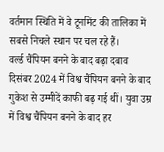वर्तमान स्थिति में वे टूर्नामेंट की तालिका में सबसे निचले स्थान पर चल रहे हैं।
वर्ल्ड चैंपियन बनने के बाद बढ़ा दबाव
दिसंबर 2024 में विश्व चैंपियन बनने के बाद गुकेश से उम्मीदें काफी बढ़ गई थीं। युवा उम्र में विश्व चैंपियन बनने के बाद हर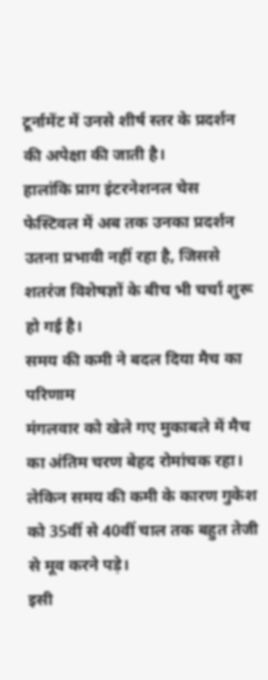टूर्नामेंट में उनसे शीर्ष स्तर के प्रदर्शन की अपेक्षा की जाती है।
हालांकि प्राग इंटरनेशनल चेस फेस्टिवल में अब तक उनका प्रदर्शन उतना प्रभावी नहीं रहा है, जिससे शतरंज विशेषज्ञों के बीच भी चर्चा शुरू हो गई है।
समय की कमी ने बदल दिया मैच का परिणाम
मंगलवार को खेले गए मुकाबले में मैच का अंतिम चरण बेहद रोमांचक रहा। लेकिन समय की कमी के कारण गुकेश को 35वीं से 40वीं चाल तक बहुत तेजी से मूव करने पड़े।
इसी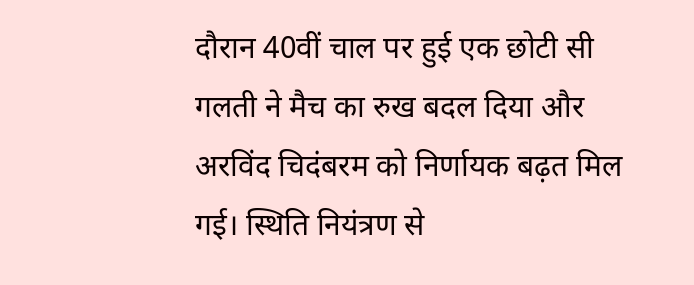दौरान 40वीं चाल पर हुई एक छोटी सी गलती ने मैच का रुख बदल दिया और अरविंद चिदंबरम को निर्णायक बढ़त मिल गई। स्थिति नियंत्रण से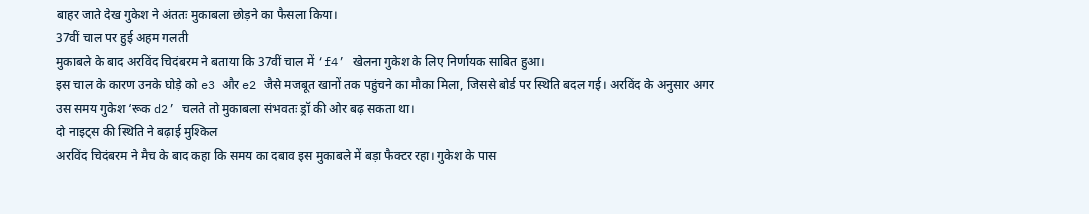बाहर जाते देख गुकेश ने अंततः मुकाबला छोड़ने का फैसला किया।
37वीं चाल पर हुई अहम गलती
मुकाबले के बाद अरविंद चिदंबरम ने बताया कि 37वीं चाल में ‘f4’ खेलना गुकेश के लिए निर्णायक साबित हुआ।
इस चाल के कारण उनके घोड़े को e3 और e2 जैसे मजबूत खानों तक पहुंचने का मौका मिला, जिससे बोर्ड पर स्थिति बदल गई। अरविंद के अनुसार अगर उस समय गुकेश ‘रूक d2’ चलते तो मुकाबला संभवतः ड्रॉ की ओर बढ़ सकता था।
दो नाइट्स की स्थिति ने बढ़ाई मुश्किल
अरविंद चिदंबरम ने मैच के बाद कहा कि समय का दबाव इस मुकाबले में बड़ा फैक्टर रहा। गुकेश के पास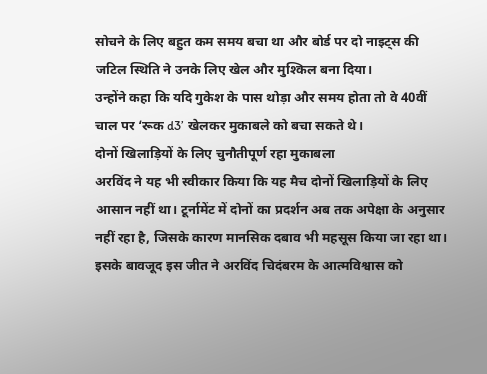सोचने के लिए बहुत कम समय बचा था और बोर्ड पर दो नाइट्स की जटिल स्थिति ने उनके लिए खेल और मुश्किल बना दिया।
उन्होंने कहा कि यदि गुकेश के पास थोड़ा और समय होता तो वे 40वीं चाल पर ‘रूक d3’ खेलकर मुकाबले को बचा सकते थे।
दोनों खिलाड़ियों के लिए चुनौतीपूर्ण रहा मुकाबला
अरविंद ने यह भी स्वीकार किया कि यह मैच दोनों खिलाड़ियों के लिए आसान नहीं था। टूर्नामेंट में दोनों का प्रदर्शन अब तक अपेक्षा के अनुसार नहीं रहा है, जिसके कारण मानसिक दबाव भी महसूस किया जा रहा था।
इसके बावजूद इस जीत ने अरविंद चिदंबरम के आत्मविश्वास को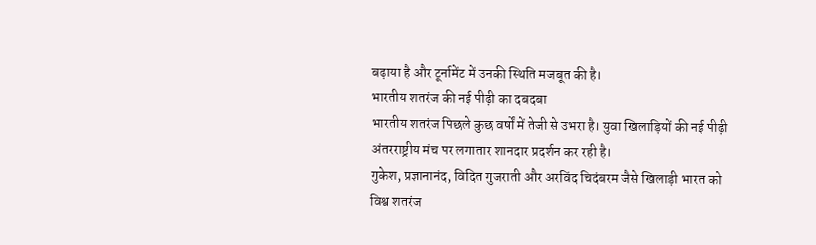बढ़ाया है और टूर्नामेंट में उनकी स्थिति मजबूत की है।
भारतीय शतरंज की नई पीढ़ी का दबदबा
भारतीय शतरंज पिछले कुछ वर्षों में तेजी से उभरा है। युवा खिलाड़ियों की नई पीढ़ी अंतरराष्ट्रीय मंच पर लगातार शानदार प्रदर्शन कर रही है।
गुकेश, प्रज्ञानानंद, विदित गुजराती और अरविंद चिदंबरम जैसे खिलाड़ी भारत को विश्व शतरंज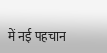में नई पहचान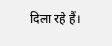दिला रहे हैं।